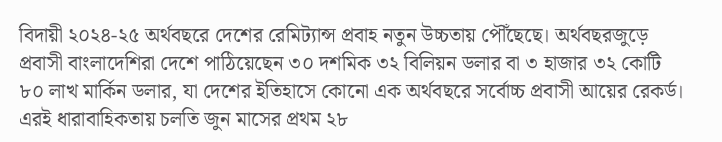বিদায়ী ২০২৪-২৫ অর্থবছরে দেশের রেমিট্যান্স প্রবাহ নতুন উচ্চতায় পৌঁছেছে। অর্থবছরজুড়ে প্রবাসী বাংলাদেশিরা দেশে পাঠিয়েছেন ৩০ দশমিক ৩২ বিলিয়ন ডলার বা ৩ হাজার ৩২ কোটি ৮০ লাখ মার্কিন ডলার, যা দেশের ইতিহাসে কোনো এক অর্থবছরে সর্বোচ্চ প্রবাসী আয়ের রেকর্ড।
এরই ধারাবাহিকতায় চলতি জুন মাসের প্রথম ২৮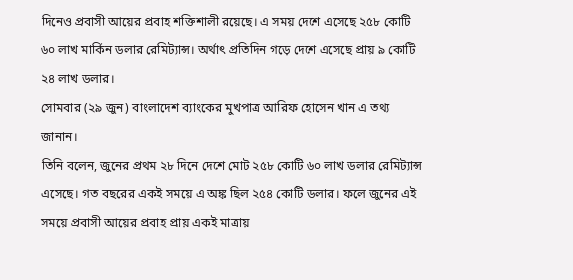দিনেও প্রবাসী আয়ের প্রবাহ শক্তিশালী রয়েছে। এ সময় দেশে এসেছে ২৫৮ কোটি ৬০ লাখ মার্কিন ডলার রেমিট্যান্স। অর্থাৎ প্রতিদিন গড়ে দেশে এসেছে প্রায় ৯ কোটি ২৪ লাখ ডলার।
সোমবার (২৯ জুন) বাংলাদেশ ব্যাংকের মুখপাত্র আরিফ হোসেন খান এ তথ্য জানান।
তিনি বলেন, জুনের প্রথম ২৮ দিনে দেশে মোট ২৫৮ কোটি ৬০ লাখ ডলার রেমিট্যান্স এসেছে। গত বছরের একই সময়ে এ অঙ্ক ছিল ২৫৪ কোটি ডলার। ফলে জুনের এই সময়ে প্রবাসী আয়ের প্রবাহ প্রায় একই মাত্রায়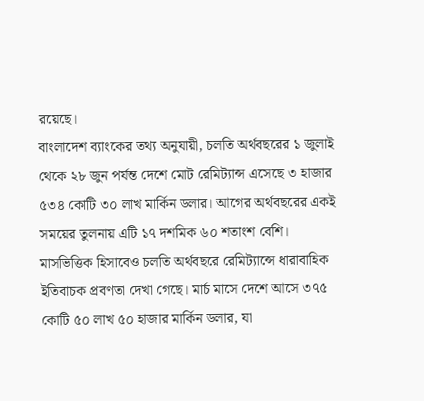রয়েছে।
বাংলাদেশ ব্যাংকের তথ্য অনুযায়ী, চলতি অর্থবছরের ১ জুলাই থেকে ২৮ জুন পর্যন্ত দেশে মোট রেমিট্যান্স এসেছে ৩ হাজার ৫৩৪ কোটি ৩০ লাখ মার্কিন ডলার। আগের অর্থবছরের একই সময়ের তুলনায় এটি ১৭ দশমিক ৬০ শতাংশ বেশি।
মাসভিত্তিক হিসাবেও চলতি অর্থবছরে রেমিট্যান্সে ধারাবাহিক ইতিবাচক প্রবণতা দেখা গেছে। মার্চ মাসে দেশে আসে ৩৭৫ কোটি ৫০ লাখ ৫০ হাজার মার্কিন ডলার, যা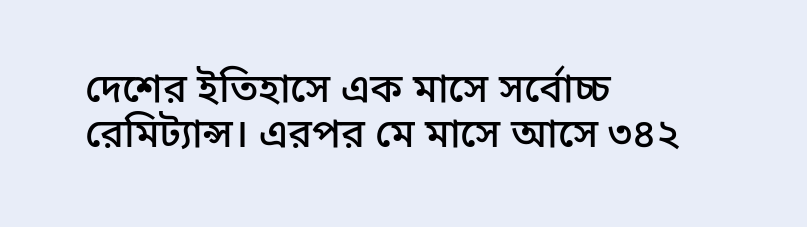দেশের ইতিহাসে এক মাসে সর্বোচ্চ রেমিট্যান্স। এরপর মে মাসে আসে ৩৪২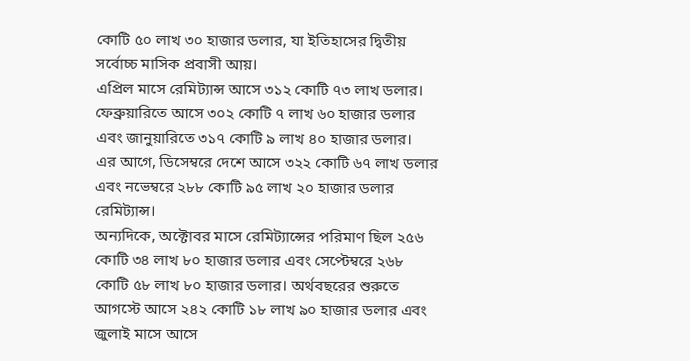কোটি ৫০ লাখ ৩০ হাজার ডলার, যা ইতিহাসের দ্বিতীয় সর্বোচ্চ মাসিক প্রবাসী আয়।
এপ্রিল মাসে রেমিট্যান্স আসে ৩১২ কোটি ৭৩ লাখ ডলার। ফেব্রুয়ারিতে আসে ৩০২ কোটি ৭ লাখ ৬০ হাজার ডলার এবং জানুয়ারিতে ৩১৭ কোটি ৯ লাখ ৪০ হাজার ডলার।
এর আগে, ডিসেম্বরে দেশে আসে ৩২২ কোটি ৬৭ লাখ ডলার এবং নভেম্বরে ২৮৮ কোটি ৯৫ লাখ ২০ হাজার ডলার রেমিট্যান্স।
অন্যদিকে, অক্টোবর মাসে রেমিট্যান্সের পরিমাণ ছিল ২৫৬ কোটি ৩৪ লাখ ৮০ হাজার ডলার এবং সেপ্টেম্বরে ২৬৮ কোটি ৫৮ লাখ ৮০ হাজার ডলার। অর্থবছরের শুরুতে আগস্টে আসে ২৪২ কোটি ১৮ লাখ ৯০ হাজার ডলার এবং জুলাই মাসে আসে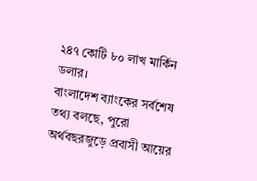২৪৭ কোটি ৮০ লাখ মার্কিন ডলার।
বাংলাদেশ ব্যাংকের সর্বশেষ তথ্য বলছে, পুরো অর্থবছরজুড়ে প্রবাসী আয়ের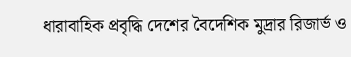ধারাবাহিক প্রবৃদ্ধি দেশের বৈদেশিক মুদ্রার রিজার্ভ ও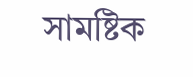সামষ্টিক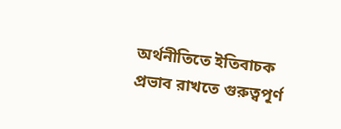অর্থনীতিতে ইতিবাচক প্রভাব রাখতে গুরুত্বপূর্ণ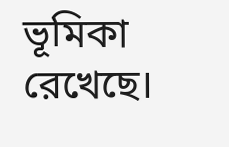ভূমিকা রেখেছে।